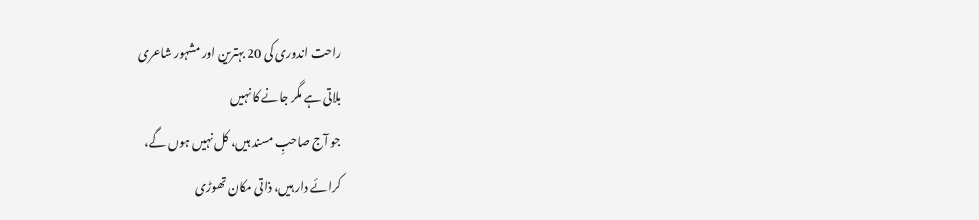راحت اندوری کی 20 بہترین اور مشہور شاعری
بلاتی ہے مگر جانے کا نہیں
جو آج صاحبِ مسند ہیں، کل نہیں ہوں گے،
کرائے دار ہیں، ذاتی مکان تھوڑی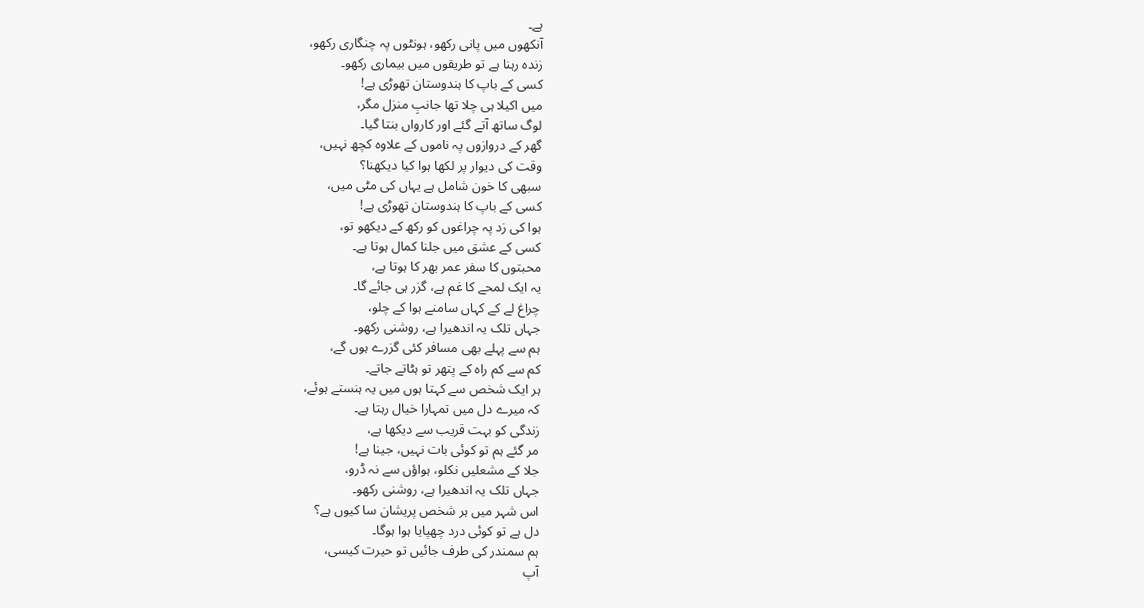ہے۔
آنکھوں میں پانی رکھو، ہونٹوں پہ چنگاری رکھو،
زندہ رہنا ہے تو طریقوں میں بیماری رکھو۔
کسی کے باپ کا ہندوستان تھوڑی ہے!
میں اکیلا ہی چلا تھا جانبِ منزل مگر،
لوگ ساتھ آتے گئے اور کارواں بنتا گیا۔
گھر کے دروازوں پہ ناموں کے علاوہ کچھ نہیں،
وقت کی دیوار پر لکھا ہوا کیا دیکھنا؟
سبھی کا خون شامل ہے یہاں کی مٹی میں،
کسی کے باپ کا ہندوستان تھوڑی ہے!
ہوا کی زد پہ چراغوں کو رکھ کے دیکھو تو،
کسی کے عشق میں جلنا کمال ہوتا ہے۔
محبتوں کا سفر عمر بھر کا ہوتا ہے،
یہ ایک لمحے کا غم ہے، گزر ہی جائے گا۔
چراغ لے کے کہاں سامنے ہوا کے چلو،
جہاں تلک یہ اندھیرا ہے، روشنی رکھو۔
ہم سے پہلے بھی مسافر کئی گزرے ہوں گے،
کم سے کم راہ کے پتھر تو ہٹاتے جاتے۔
ہر ایک شخص سے کہتا ہوں میں یہ ہنستے ہوئے،
کہ میرے دل میں تمہارا خیال رہتا ہے۔
زندگی کو بہت قریب سے دیکھا ہے،
مر گئے ہم تو کوئی بات نہیں، جینا ہے!
جلا کے مشعلیں نکلو، ہواؤں سے نہ ڈرو،
جہاں تلک یہ اندھیرا ہے، روشنی رکھو۔
اس شہر میں ہر شخص پریشان سا کیوں ہے؟
دل ہے تو کوئی درد چھپایا ہوا ہوگا۔
ہم سمندر کی طرف جائیں تو حیرت کیسی،
آپ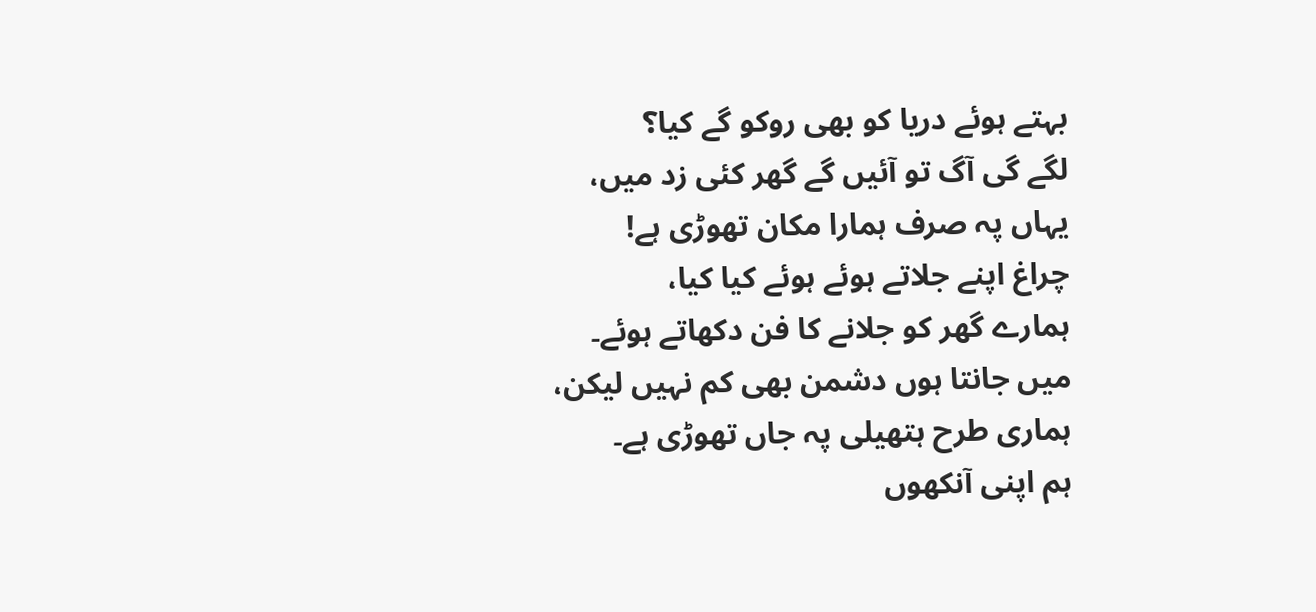بہتے ہوئے دریا کو بھی روکو گے کیا؟
لگے گی آگ تو آئیں گے گھر کئی زد میں،
یہاں پہ صرف ہمارا مکان تھوڑی ہے!
چراغ اپنے جلاتے ہوئے ہوئے کیا کیا،
ہمارے گھر کو جلانے کا فن دکھاتے ہوئے۔
میں جانتا ہوں دشمن بھی کم نہیں لیکن،
ہماری طرح ہتھیلی پہ جاں تھوڑی ہے۔
ہم اپنی آنکھوں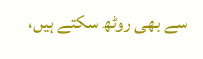سے بھی روٹھ سکتے ہیں،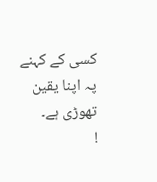کسی کے کہنے پہ اپنا یقین تھوڑی ہے۔
!